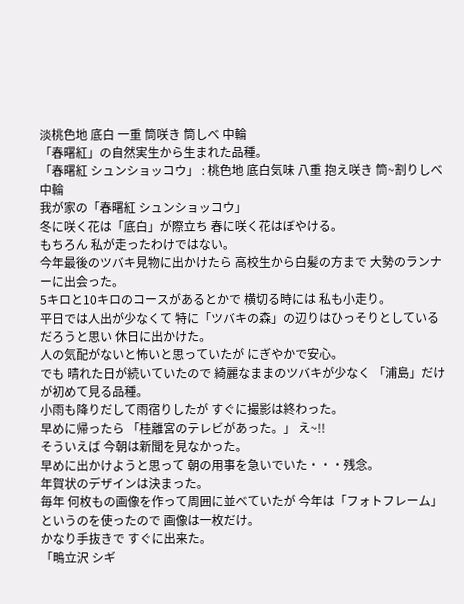淡桃色地 底白 一重 筒咲き 筒しべ 中輪
「春曙紅」の自然実生から生まれた品種。
「春曙紅 シュンショッコウ」 : 桃色地 底白気味 八重 抱え咲き 筒~割りしべ 中輪
我が家の「春曙紅 シュンショッコウ」
冬に咲く花は「底白」が際立ち 春に咲く花はぼやける。
もちろん 私が走ったわけではない。
今年最後のツバキ見物に出かけたら 高校生から白髪の方まで 大勢のランナーに出会った。
5キロと10キロのコースがあるとかで 横切る時には 私も小走り。
平日では人出が少なくて 特に「ツバキの森」の辺りはひっそりとしているだろうと思い 休日に出かけた。
人の気配がないと怖いと思っていたが にぎやかで安心。
でも 晴れた日が続いていたので 綺麗なままのツバキが少なく 「浦島」だけが初めて見る品種。
小雨も降りだして雨宿りしたが すぐに撮影は終わった。
早めに帰ったら 「桂離宮のテレビがあった。」 え~!!
そういえば 今朝は新聞を見なかった。
早めに出かけようと思って 朝の用事を急いでいた・・・残念。
年賀状のデザインは決まった。
毎年 何枚もの画像を作って周囲に並べていたが 今年は「フォトフレーム」というのを使ったので 画像は一枚だけ。
かなり手抜きで すぐに出来た。
「鴫立沢 シギ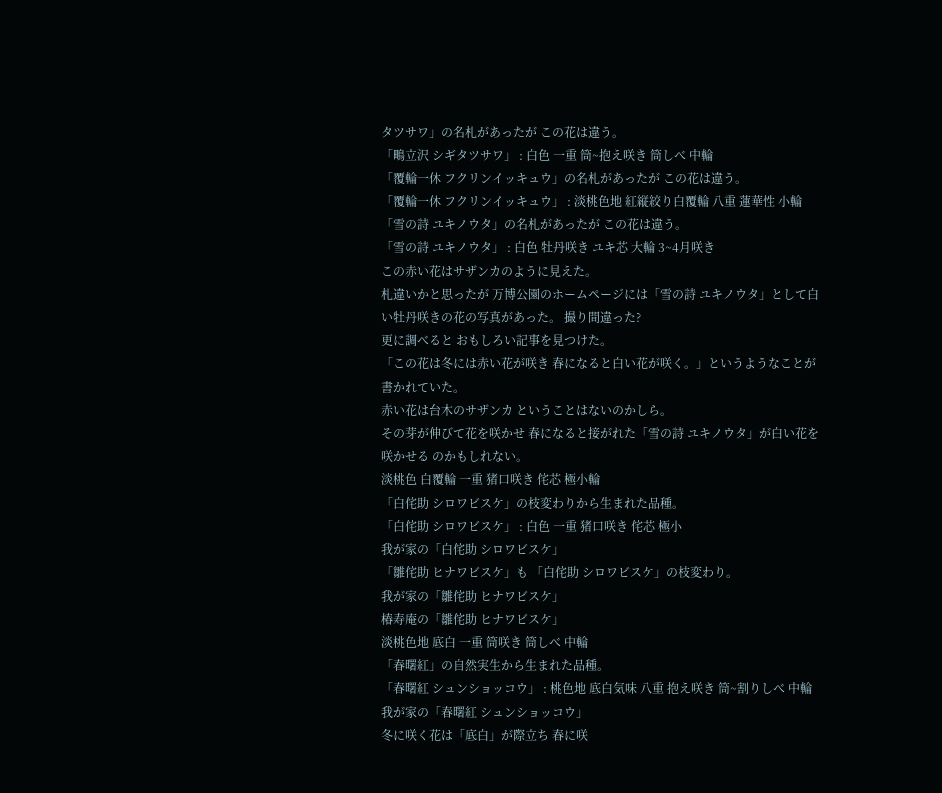タツサワ」の名札があったが この花は違う。
「鴫立沢 シギタツサワ」 : 白色 一重 筒~抱え咲き 筒しべ 中輪
「覆輪一休 フクリンイッキュウ」の名札があったが この花は違う。
「覆輪一休 フクリンイッキュウ」 : 淡桃色地 紅縦絞り白覆輪 八重 蓮華性 小輪
「雪の詩 ユキノウタ」の名札があったが この花は違う。
「雪の詩 ユキノウタ」 : 白色 牡丹咲き ユキ芯 大輪 3~4月咲き
この赤い花はサザンカのように見えた。
札違いかと思ったが 万博公園のホームページには「雪の詩 ユキノウタ」として白い牡丹咲きの花の写真があった。 撮り間違った?
更に調べると おもしろい記事を見つけた。
「この花は冬には赤い花が咲き 春になると白い花が咲く。」というようなことが書かれていた。
赤い花は台木のサザンカ ということはないのかしら。
その芽が伸びて花を咲かせ 春になると接がれた「雪の詩 ユキノウタ」が白い花を咲かせる のかもしれない。
淡桃色 白覆輪 一重 猪口咲き 侘芯 極小輪
「白侘助 シロワビスケ」の枝変わりから生まれた品種。
「白侘助 シロワビスケ」 : 白色 一重 猪口咲き 侘芯 極小
我が家の「白侘助 シロワビスケ」
「雛侘助 ヒナワビスケ」も 「白侘助 シロワビスケ」の枝変わり。
我が家の「雛侘助 ヒナワビスケ」
椿寿庵の「雛侘助 ヒナワビスケ」
淡桃色地 底白 一重 筒咲き 筒しべ 中輪
「春曙紅」の自然実生から生まれた品種。
「春曙紅 シュンショッコウ」 : 桃色地 底白気味 八重 抱え咲き 筒~割りしべ 中輪
我が家の「春曙紅 シュンショッコウ」
冬に咲く花は「底白」が際立ち 春に咲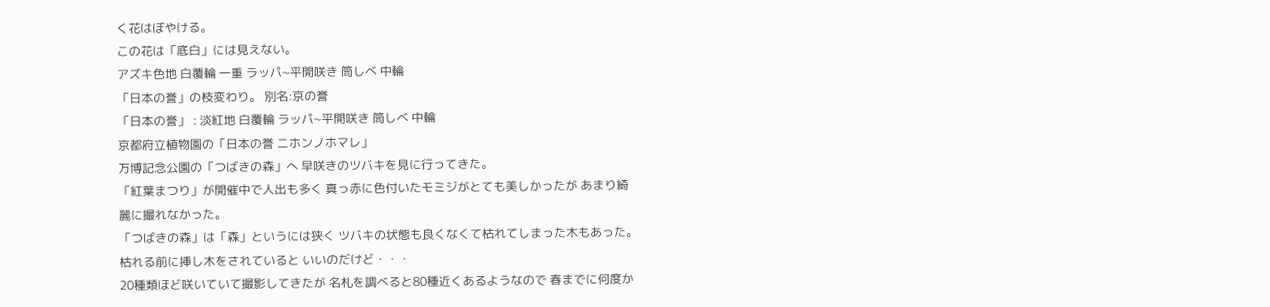く花はぼやける。
この花は「底白」には見えない。
アズキ色地 白覆輪 一重 ラッパ~平開咲き 筒しべ 中輪
「日本の誉」の枝変わり。 別名:京の誉
「日本の誉」 : 淡紅地 白覆輪 ラッパ~平開咲き 筒しべ 中輪
京都府立植物園の「日本の誉 ニホンノホマレ」
万博記念公園の「つばきの森」へ 早咲きのツバキを見に行ってきた。
「紅葉まつり」が開催中で人出も多く 真っ赤に色付いたモミジがとても美しかったが あまり綺麗に撮れなかった。
「つばきの森」は「森」というには狭く ツバキの状態も良くなくて枯れてしまった木もあった。
枯れる前に挿し木をされていると いいのだけど・・・
20種類ほど咲いていて撮影してきたが 名札を調べると80種近くあるようなので 春までに何度か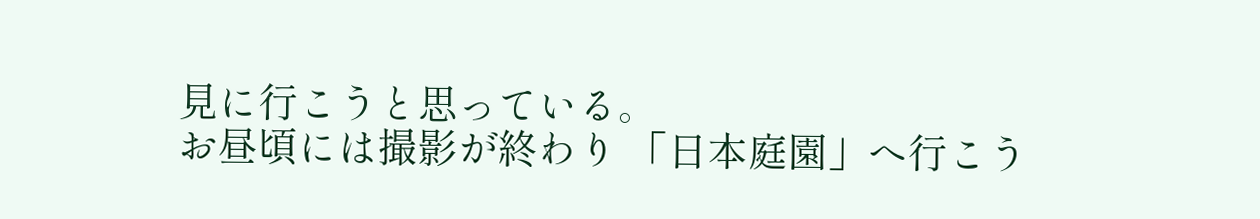見に行こうと思っている。
お昼頃には撮影が終わり 「日本庭園」へ行こう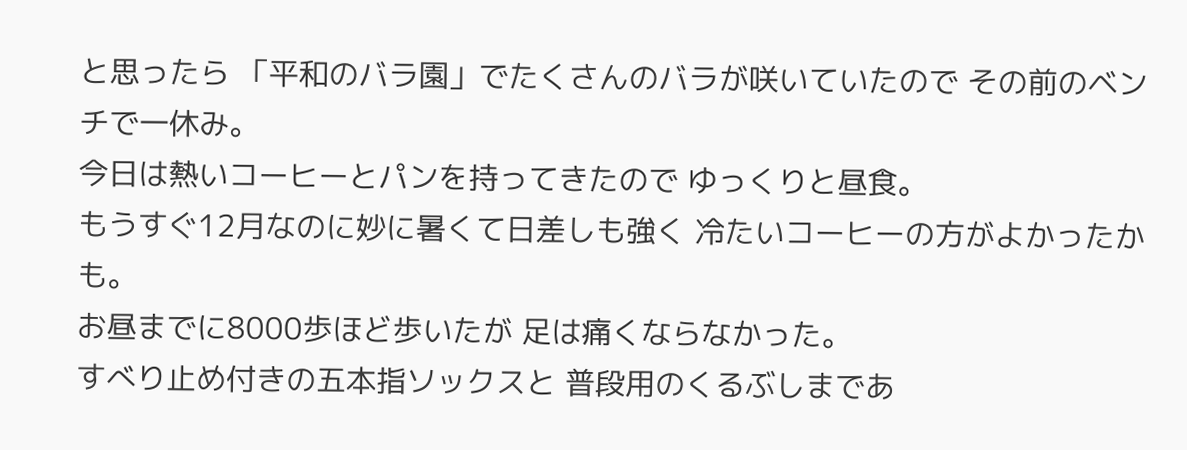と思ったら 「平和のバラ園」でたくさんのバラが咲いていたので その前のベンチで一休み。
今日は熱いコーヒーとパンを持ってきたので ゆっくりと昼食。
もうすぐ12月なのに妙に暑くて日差しも強く 冷たいコーヒーの方がよかったかも。
お昼までに8000歩ほど歩いたが 足は痛くならなかった。
すべり止め付きの五本指ソックスと 普段用のくるぶしまであ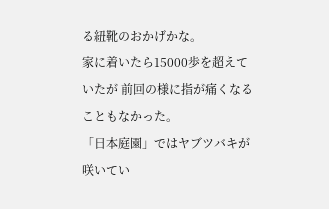る紐靴のおかげかな。
家に着いたら15000歩を超えていたが 前回の様に指が痛くなることもなかった。
「日本庭園」ではヤブツバキが咲いてい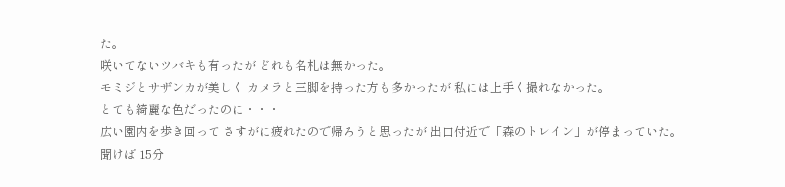た。
咲いてないツバキも有ったが どれも名札は無かった。
モミジとサザンカが美しく カメラと三脚を持った方も多かったが 私には上手く撮れなかった。
とても綺麗な色だったのに・・・
広い園内を歩き回って さすがに疲れたので帰ろうと思ったが 出口付近で「森のトレイン」が停まっていた。
聞けば 15分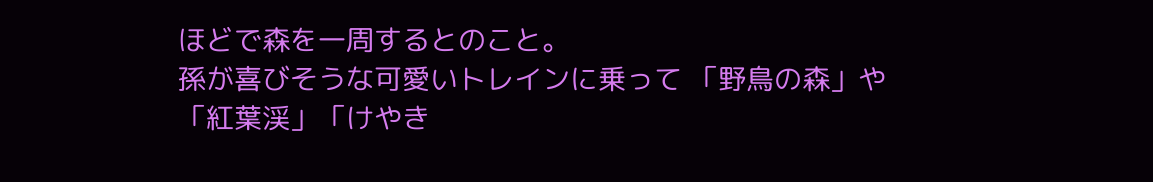ほどで森を一周するとのこと。
孫が喜びそうな可愛いトレインに乗って 「野鳥の森」や「紅葉渓」「けやき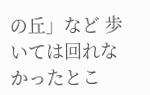の丘」など 歩いては回れなかったとこ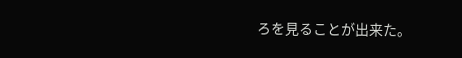ろを見ることが出来た。